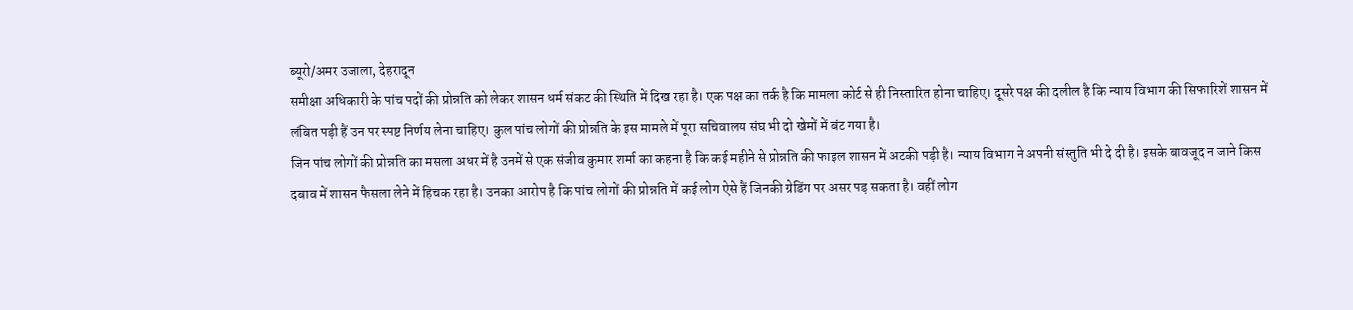ब्यूरो/अमर उजाला, देहरादून
समीक्षा अधिकारी के पांच पदों की प्रोन्नति को लेकर शासन धर्म संकट की स्थिति में दिख रहा है। एक पक्ष का तर्क है कि मामला कोर्ट से ही निस्तारित होना चाहिए। दूसरे पक्ष की दलील है कि न्याय विभाग की सिफारिशें शासन में लंबित पड़ी हैं उन पर स्पष्ट निर्णय लेना चाहिए। कुल पांच लोगों की प्रोन्नति के इस मामले में पूरा सचिवालय संघ भी दो खेमों में बंट गया है।
जिन पांच लोगों की प्रोन्नति का मसला अधर में है उनमें से एक संजीव कुमार शर्मा का कहना है कि कई महीने से प्रोन्नति की फाइल शासन में अटकी पड़ी है। न्याय विभाग ने अपनी संस्तुति भी दे दी है। इसके बावजूद न जाने किस दबाव में शासन फैसला लेने में हिचक रहा है। उनका आरोप है कि पांच लोगों की प्रोन्नति में कई लोग ऐसे हैं जिनकी ग्रेडिंग पर असर पड़ सकता है। वहीं लोग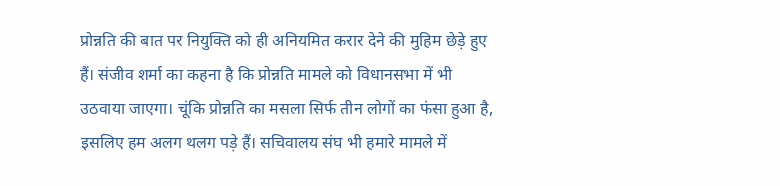प्रोन्नति की बात पर नियुक्ति को ही अनियमित करार देने की मुहिम छेड़े हुए हैं। संजीव शर्मा का कहना है कि प्रोन्नति मामले को विधानसभा में भी उठवाया जाएगा। चूंकि प्रोन्नति का मसला सिर्फ तीन लोगों का फंसा हुआ है, इसलिए हम अलग थलग पड़े हैं। सचिवालय संघ भी हमारे मामले में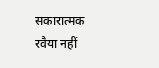सकारात्मक रवैया नहीं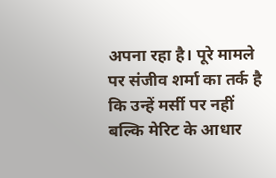अपना रहा है। पूरे मामले पर संजीव शर्मा का तर्क है कि उन्हें मर्सी पर नहीं बल्कि मेरिट के आधार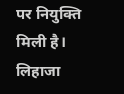पर नियुक्ति मिली है। लिहाजा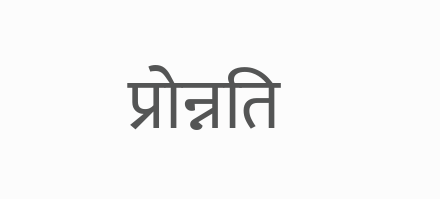प्रोन्नति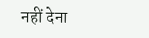नहीं देना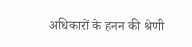अधिकारों के हनन की श्रेणी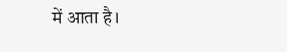में आता है।